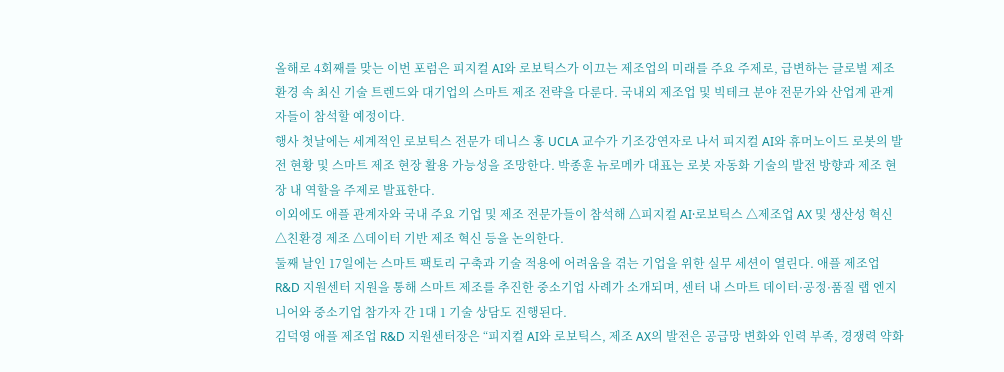올해로 4회째를 맞는 이번 포럼은 피지컬 AI와 로보틱스가 이끄는 제조업의 미래를 주요 주제로, 급변하는 글로벌 제조 환경 속 최신 기술 트렌드와 대기업의 스마트 제조 전략을 다룬다. 국내외 제조업 및 빅테크 분야 전문가와 산업계 관계자들이 참석할 예정이다.
행사 첫날에는 세계적인 로보틱스 전문가 데니스 홍 UCLA 교수가 기조강연자로 나서 피지컬 AI와 휴머노이드 로봇의 발전 현황 및 스마트 제조 현장 활용 가능성을 조망한다. 박종훈 뉴로메카 대표는 로봇 자동화 기술의 발전 방향과 제조 현장 내 역할을 주제로 발표한다.
이외에도 애플 관계자와 국내 주요 기업 및 제조 전문가들이 참석해 △피지컬 AI·로보틱스 △제조업 AX 및 생산성 혁신 △친환경 제조 △데이터 기반 제조 혁신 등을 논의한다.
둘째 날인 17일에는 스마트 팩토리 구축과 기술 적용에 어려움을 겪는 기업을 위한 실무 세션이 열린다. 애플 제조업 R&D 지원센터 지원을 통해 스마트 제조를 추진한 중소기업 사례가 소개되며, 센터 내 스마트 데이터·공정·품질 랩 엔지니어와 중소기업 참가자 간 1대 1 기술 상담도 진행된다.
김덕영 애플 제조업 R&D 지원센터장은 “피지컬 AI와 로보틱스, 제조 AX의 발전은 공급망 변화와 인력 부족, 경쟁력 약화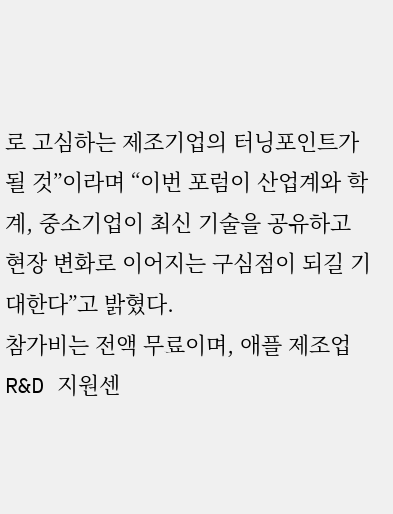로 고심하는 제조기업의 터닝포인트가 될 것”이라며 “이번 포럼이 산업계와 학계, 중소기업이 최신 기술을 공유하고 현장 변화로 이어지는 구심점이 되길 기대한다”고 밝혔다.
참가비는 전액 무료이며, 애플 제조업 R&D 지원센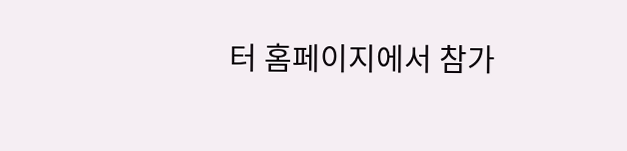터 홈페이지에서 참가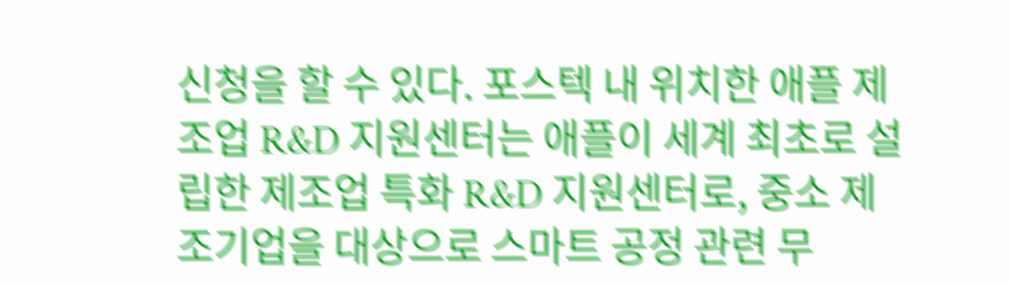신청을 할 수 있다. 포스텍 내 위치한 애플 제조업 R&D 지원센터는 애플이 세계 최초로 설립한 제조업 특화 R&D 지원센터로, 중소 제조기업을 대상으로 스마트 공정 관련 무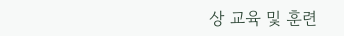상 교육 및 훈련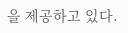을 제공하고 있다.